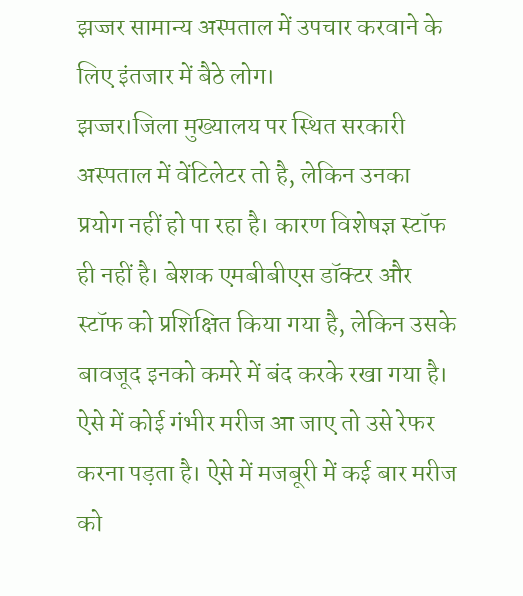झज्जर सामान्य अस्पताल में उपचार करवाने के लिए इंतजार में बैठे लोग।
झज्जर।जिला मुख्यालय पर स्थित सरकारी अस्पताल में वेंटिलेटर तो है, लेकिन उनका प्रयोग नहीं हो पा रहा है। कारण विशेषज्ञ स्टॉफ ही नहीं है। बेशक एमबीबीएस डॉक्टर और स्टॉफ को प्रशिक्षित किया गया है, लेकिन उसके बावजूद इनको कमरे में बंद करके रखा गया है। ऐसे में कोई गंभीर मरीज आ जाए तो उसे रेफर करना पड़ता है। ऐसे में मजबूरी में कई बार मरीज को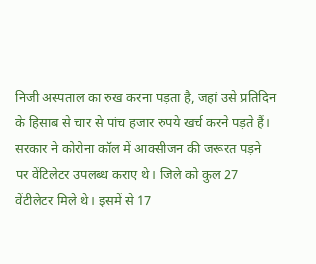निजी अस्पताल का रुख करना पड़ता है, जहां उसे प्रतिदिन के हिसाब से चार से पांच हजार रुपये खर्च करने पड़ते हैं।
सरकार ने कोरोना कॉल में आक्सीजन की जरूरत पड़ने पर वेंटिलेटर उपलब्ध कराए थे। जिले को कुल 27 वेंटीलेटर मिले थे। इसमें से 17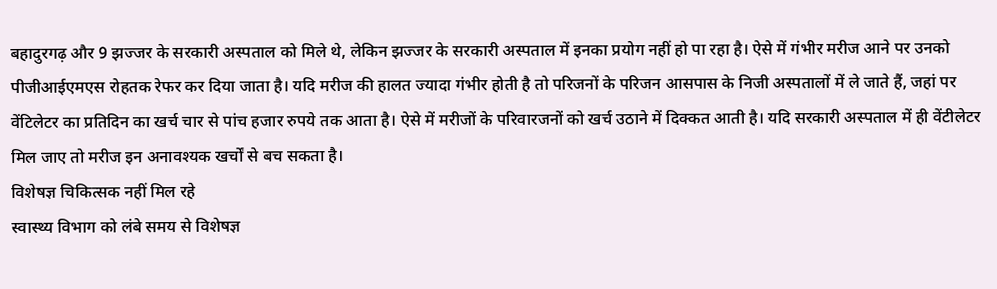बहादुरगढ़ और 9 झज्जर के सरकारी अस्पताल को मिले थे, लेकिन झज्जर के सरकारी अस्पताल में इनका प्रयोग नहीं हो पा रहा है। ऐसे में गंभीर मरीज आने पर उनको पीजीआईएमएस रोहतक रेफर कर दिया जाता है। यदि मरीज की हालत ज्यादा गंभीर होती है तो परिजनों के परिजन आसपास के निजी अस्पतालों में ले जाते हैं, जहां पर वेंटिलेटर का प्रतिदिन का खर्च चार से पांच हजार रुपये तक आता है। ऐसे में मरीजों के परिवारजनों को खर्च उठाने में दिक्कत आती है। यदि सरकारी अस्पताल में ही वेंटीलेटर मिल जाए तो मरीज इन अनावश्यक खर्चों से बच सकता है।
विशेषज्ञ चिकित्सक नहीं मिल रहे
स्वास्थ्य विभाग को लंबे समय से विशेषज्ञ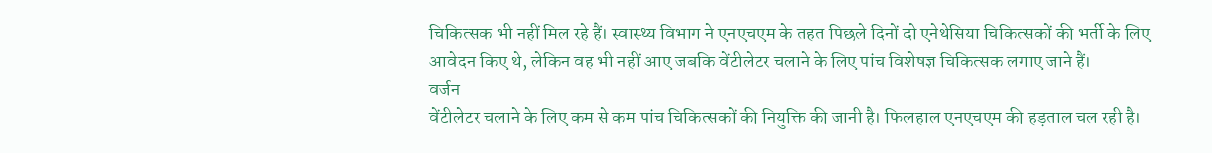चिकित्सक भी नहीं मिल रहे हैं। स्वास्थ्य विभाग ने एनएचएम के तहत पिछले दिनों दो एनेथेसिया चिकित्सकों की भर्ती के लिए आवेदन किए थे, लेकिन वह भी नहीं आए जबकि वेंटीलेटर चलाने के लिए पांच विशेषज्ञ चिकित्सक लगाए जाने हैं।
वर्जन
वेंटीलेटर चलाने के लिए कम से कम पांच चिकित्सकों की नियुक्ति की जानी है। फिलहाल एनएचएम की हड़ताल चल रही है।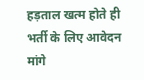हड़ताल खत्म होते ही भर्ती के लिए आवेदन मांगे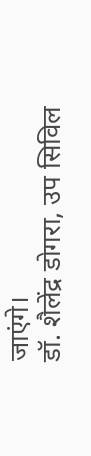जाएंगे।
डॉ. शैलेंद्र डोगरा, उप सिविल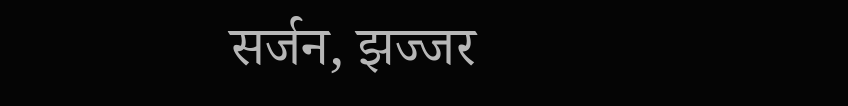सर्जन, झज्जर